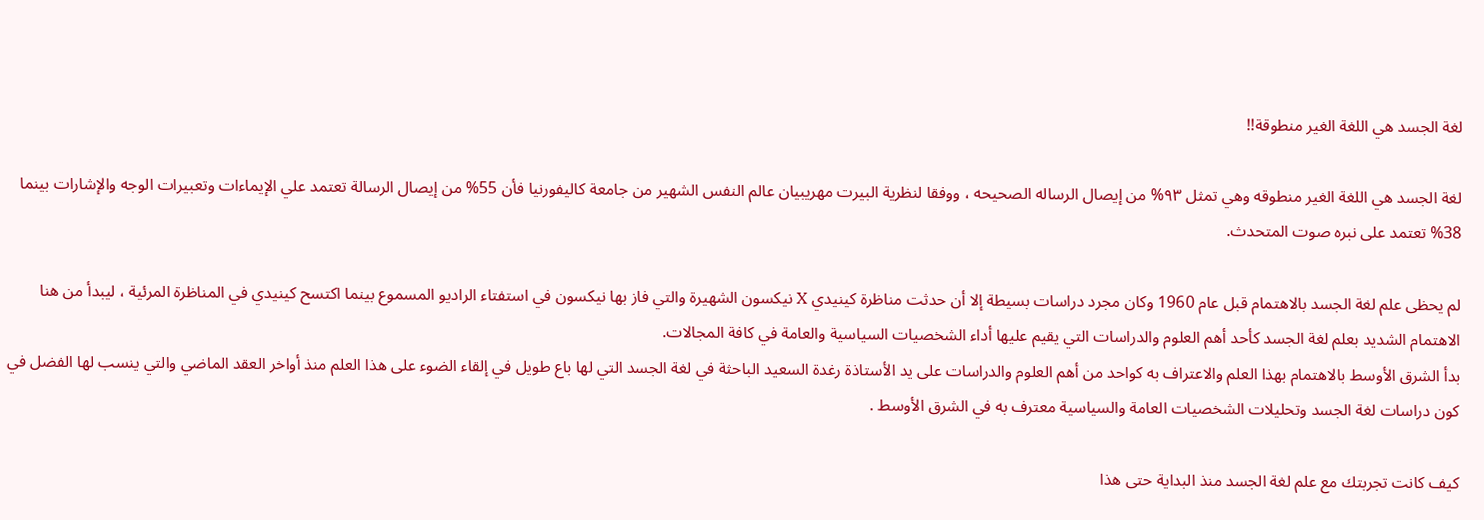لغة الجسد هي اللغة الغير منطوقة!!

لغة الجسد هي اللغة الغير منطوقه وهي تمثل ٩٣% من إيصال الرساله الصحيحه ، ووفقا لنظرية البيرت مهريبيان عالم النفس الشهير من جامعة كاليفورنيا فأن 55% من إيصال الرسالة تعتمد علي الإيماءات وتعبيرات الوجه والإشارات بينما 38% تعتمد على نبره صوت المتحدث.

لم يحظى علم لغة الجسد بالاهتمام قبل عام 1960 وكان مجرد دراسات بسيطة إلا أن حدثت مناظرة كينيدي X نيكسون الشهيرة والتي فاز بها نيكسون في استفتاء الراديو المسموع بينما اكتسح كينيدي في المناظرة المرئية ، ليبدأ من هنا الاهتمام الشديد بعلم لغة الجسد كأحد أهم العلوم والدراسات التي يقيم عليها أداء الشخصيات السياسية والعامة في كافة المجالات.
بدأ الشرق الأوسط بالاهتمام بهذا العلم والاعتراف به كواحد من أهم العلوم والدراسات على يد الأستاذة رغدة السعيد الباحثة في لغة الجسد التي لها باع طويل في إلقاء الضوء على هذا العلم منذ أواخر العقد الماضي والتي ينسب لها الفضل في كون دراسات لغة الجسد وتحليلات الشخصيات العامة والسياسية معترف به في الشرق الأوسط .

كيف كانت تجربتك مع علم لغة الجسد منذ البداية حتى هذا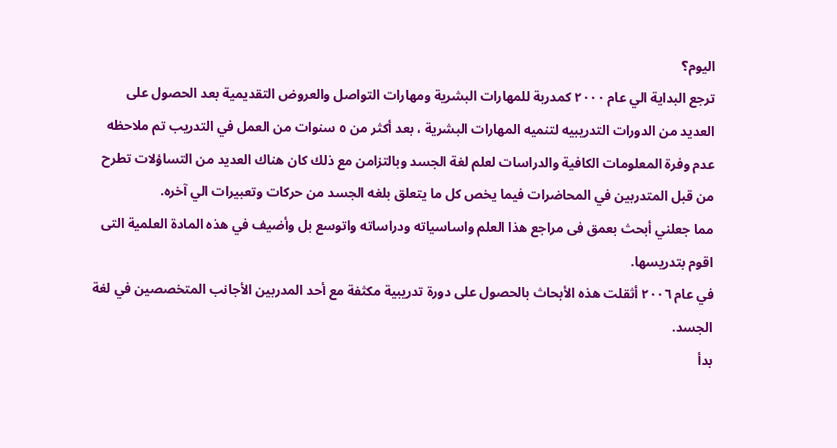اليوم؟
ترجع البداية الي عام ٢٠٠٠ كمدربة للمهارات البشرية ومهارات التواصل والعروض التقديمية بعد الحصول على العديد من الدورات التدريبيه لتنميه المهارات البشرية ، بعد أكثر من ٥ سنوات من العمل في التدريب تم ملاحظه عدم وفرة المعلومات الكافية والدراسات لعلم لغة الجسد وبالتزامن مع ذلك كان هناك العديد من التساؤلات تطرح من قبل المتدربين في المحاضرات فيما يخص كل ما يتعلق بلغه الجسد من حركات وتعبيرات الي آخره.
مما جعلني أبحث بعمق فى مراجع هذا العلم واساسياته ودراساته واتوسع بل وأضيف في هذه المادة العلمية التى اقوم بتدريسها.
في عام ٢٠٠٦ أثقلت هذه الأبحاث بالحصول على دورة تدريبية مكثفة مع أحد المدربين الأجانب المتخصصين في لغة الجسد.
بدأ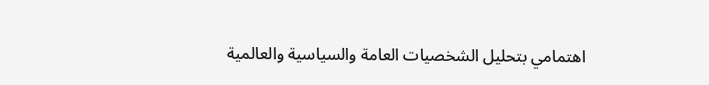اهتمامي بتحليل الشخصيات العامة والسياسية والعالمية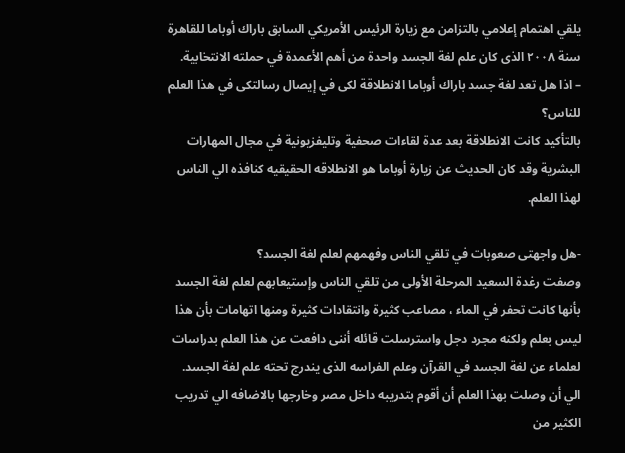يلقي اهتمام إعلامي بالتزامن مع زيارة الرئيس الأمريكي السابق باراك أوباما للقاهرة سنة ٢٠٠٨ الذى كان علم لغة الجسد واحدة من أهم الأعمدة في حملته الانتخابية.
– اذا هل تعد لغة جسد باراك أوباما الانطلاقة لكى في إيصال رسالتكى في هذا العلم للناس؟
بالتأكيد كانت الانطلاقة بعد عدة لقاءات صحفية وتليفزيونية في مجال المهارات البشرية وقد كان الحديث عن زيارة أوباما هو الانطلاقه الحقيقيه كنافذه الي الناس لهذا العلم.

-هل واجهتى صعوبات في تلقي الناس وفهمهم لعلم لغة الجسد؟
وصفت رغدة السعيد المرحلة الأولى من تلقي الناس وإستيعابهم لعلم لغة الجسد بأنها كانت تحفر في الماء ، مصاعب كثيرة وانتقادات كثيرة ومنها اتهامات بأن هذا ليس بعلم ولكنه مجرد دجل واسترسلت قائله أننى دافعت عن هذا العلم بدراسات لعلماء عن لغة الجسد في القرآن وعلم الفراسه الذى يندرج تحته علم لغة الجسد.
الي أن وصلت بهذا العلم أن أقوم بتدريبه داخل مصر وخارجها بالاضافه الي تدريب الكثير من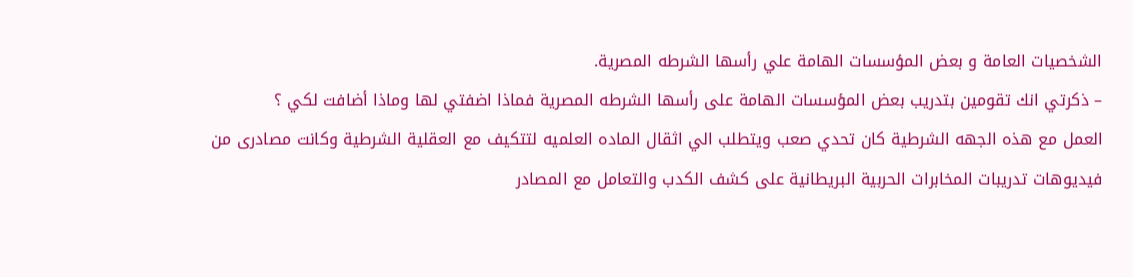الشخصيات العامة و بعض المؤسسات الهامة علي رأسها الشرطه المصرية.
– ذكرتي انك تقومين بتدريب بعض المؤسسات الهامة على رأسها الشرطه المصرية فماذا اضفتي لها وماذا أضافت لكي ؟
العمل مع هذه الجهه الشرطية كان تحدي صعب ويتطلب الي اثقال الماده العلميه لتتكيف مع العقلية الشرطية وكانت مصادرى من فيديوهات تدريبات المخابرات الحربية البريطانية على كشف الكدب والتعامل مع المصادر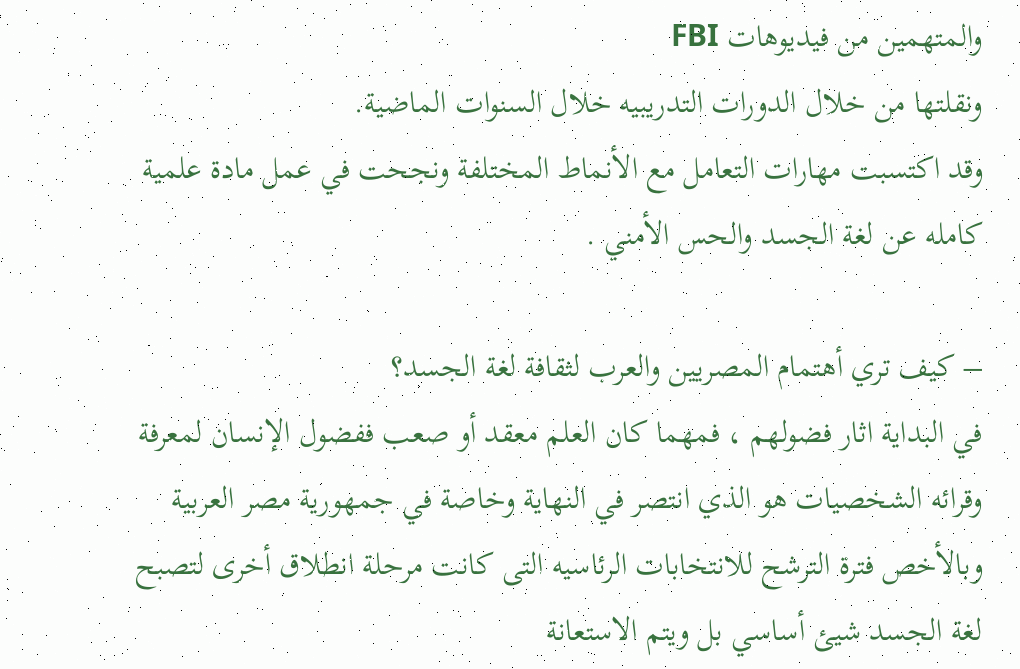والمتهمين من فيديوهات FBI
ونقلتها من خلال الدورات التدريبيه خلال السنوات الماضية.
وقد اكتسبت مهارات التعامل مع الأنماط المختلفة ونجحت في عمل مادة علمية كامله عن لغة الجسد والحس الأمني .

– كيف تري أهتمام المصريين والعرب لثقافة لغة الجسد؟
في البداية اثار فضولهم ، فمهما كان العلم معقد أو صعب ففضول الإنسان لمعرفة وقرائه الشخصيات هو الذي انتصر في النهاية وخاصة في جمهورية مصر العربية وبالأخص فترة الترشح للانتخابات الرئاسيه التى كانت مرحلة انطلاق أخرى لتصبح لغة الجسد شيئ أساسي بل ويتم الاستعانة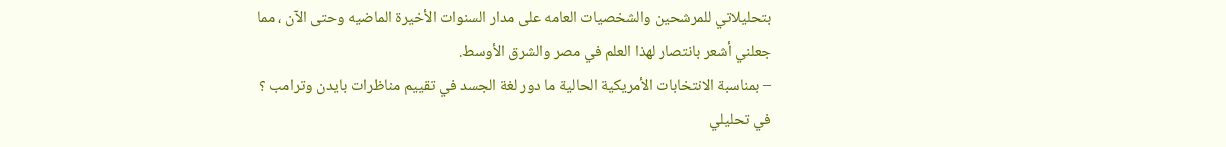بتحليلاتي للمرشحين والشخصيات العامه على مدار السنوات الأخيرة الماضيه وحتى الآن ، مما جعلني أشعر بانتصار لهذا العلم في مصر والشرق الأوسط.
– بمناسبة الانتخابات الأمريكية الحالية ما دور لغة الجسد في تقييم مناظرات بايدن وترامب ؟
في تحليلي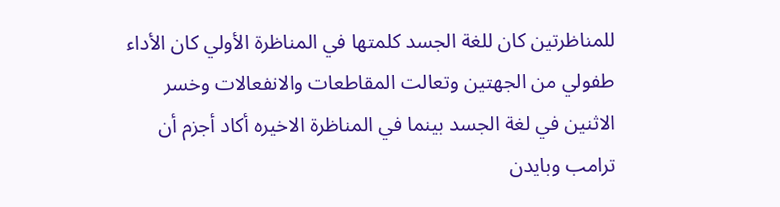للمناظرتين كان للغة الجسد كلمتها في المناظرة الأولي كان الأداء طفولي من الجهتين وتعالت المقاطعات والانفعالات وخسر الاثنين في لغة الجسد بينما في المناظرة الاخيره أكاد أجزم أن ترامب وبايدن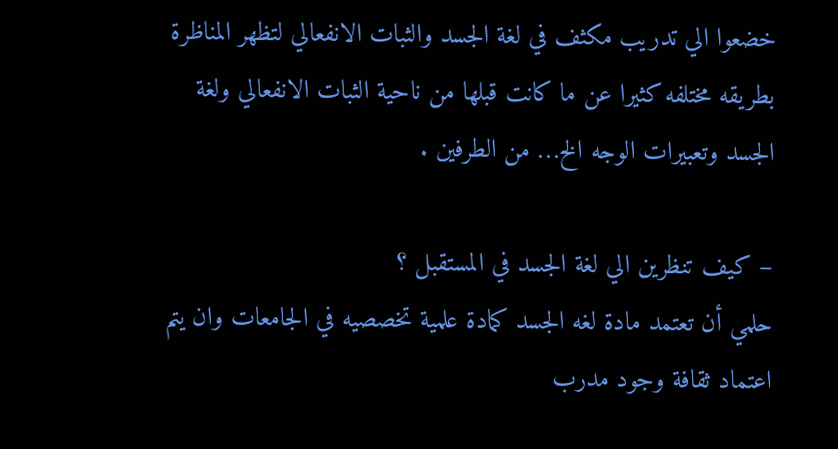خضعوا الي تدريب مكثف في لغة الجسد والثبات الانفعالي لتظهر المناظرة بطريقه مختلفه كثيرا عن ما كانت قبلها من ناحية الثبات الانفعالي ولغة الجسد وتعبيرات الوجه الخ… من الطرفين .

– كيف تنظرين الي لغة الجسد في المستقبل ؟
حلمي أن تعتمد مادة لغه الجسد كمادة علمية تخصصيه في الجامعات وان يتم اعتماد ثقافة وجود مدرب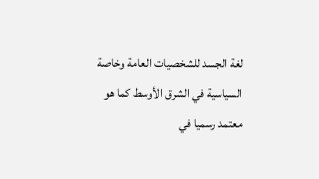لغة الجسد للشخصيات العامة وخاصة السياسية في الشرق الأوسط كما هو معتمد رسميا في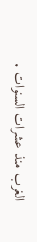الغرب منذ عشرات السنوات .